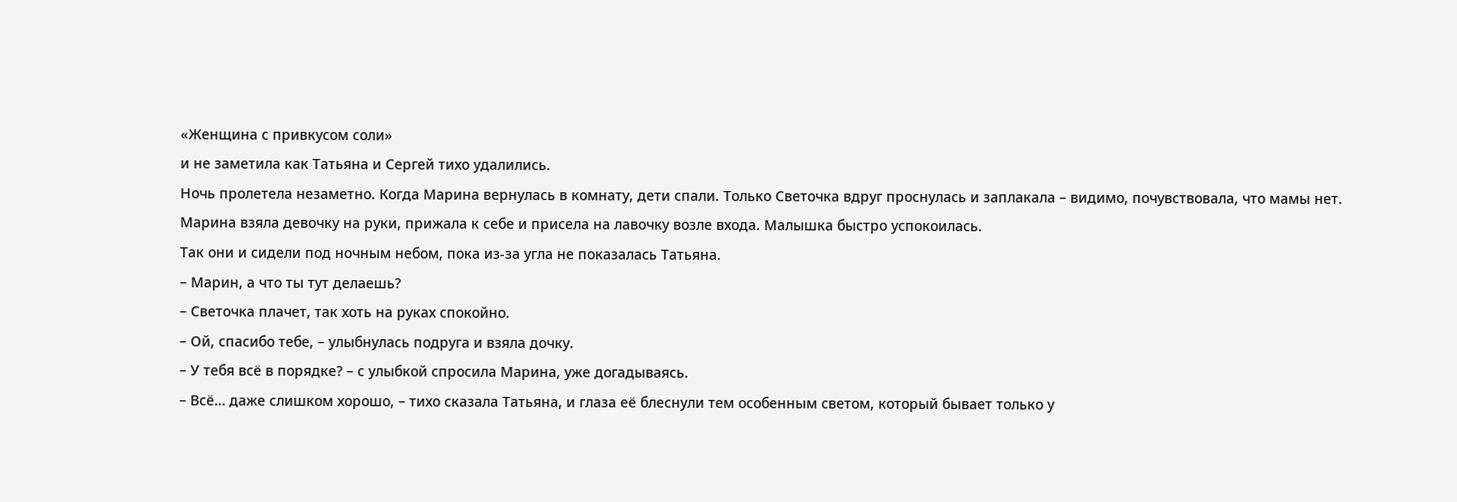«Женщина с привкусом соли»
и не заметила как Татьяна и Сергей тихо удалились.
Ночь пролетела незаметно. Когда Марина вернулась в комнату, дети спали. Только Светочка вдруг проснулась и заплакала – видимо, почувствовала, что мамы нет.
Марина взяла девочку на руки, прижала к себе и присела на лавочку возле входа. Малышка быстро успокоилась.
Так они и сидели под ночным небом, пока из-за угла не показалась Татьяна.
– Марин, а что ты тут делаешь?
– Светочка плачет, так хоть на руках спокойно.
– Ой, спасибо тебе, – улыбнулась подруга и взяла дочку.
– У тебя всё в порядке? – с улыбкой спросила Марина, уже догадываясь.
– Всё… даже слишком хорошо, – тихо сказала Татьяна, и глаза её блеснули тем особенным светом, который бывает только у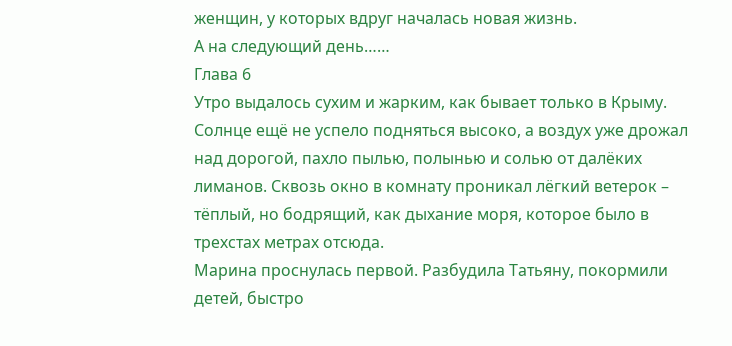женщин, у которых вдруг началась новая жизнь.
А на следующий день……
Глава 6
Утро выдалось сухим и жарким, как бывает только в Крыму.
Солнце ещё не успело подняться высоко, а воздух уже дрожал над дорогой, пахло пылью, полынью и солью от далёких лиманов. Сквозь окно в комнату проникал лёгкий ветерок – тёплый, но бодрящий, как дыхание моря, которое было в трехстах метрах отсюда.
Марина проснулась первой. Разбудила Татьяну, покормили детей, быстро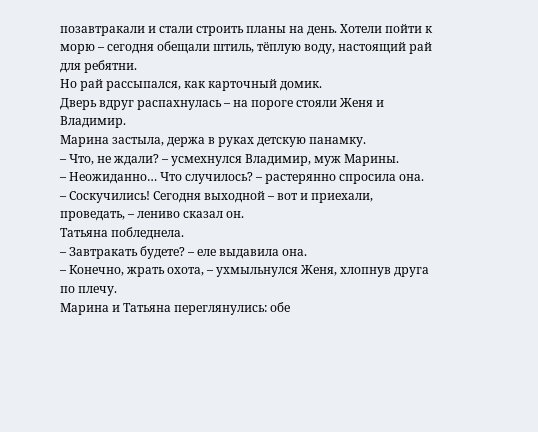позавтракали и стали строить планы на день. Хотели пойти к морю – сегодня обещали штиль, тёплую воду, настоящий рай для ребятни.
Но рай рассыпался, как карточный домик.
Дверь вдруг распахнулась – на пороге стояли Женя и Владимир.
Марина застыла, держа в руках детскую панамку.
– Что, не ждали? – усмехнулся Владимир, муж Марины.
– Неожиданно… Что случилось? – растерянно спросила она.
– Соскучились! Сегодня выходной – вот и приехали, проведать, – лениво сказал он.
Татьяна побледнела.
– Завтракать будете? – еле выдавила она.
– Конечно, жрать охота, – ухмыльнулся Женя, хлопнув друга по плечу.
Марина и Татьяна переглянулись: обе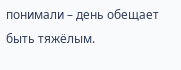понимали – день обещает быть тяжёлым.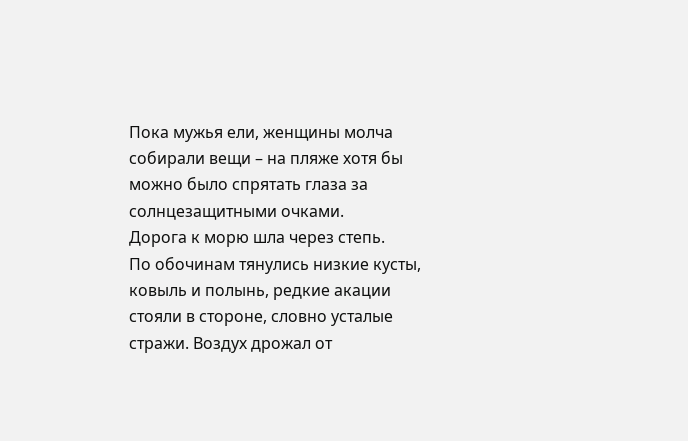Пока мужья ели, женщины молча собирали вещи – на пляже хотя бы можно было спрятать глаза за солнцезащитными очками.
Дорога к морю шла через степь.
По обочинам тянулись низкие кусты, ковыль и полынь, редкие акации стояли в стороне, словно усталые стражи. Воздух дрожал от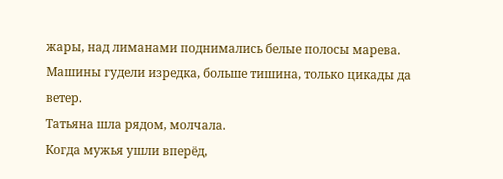жары, над лиманами поднимались белые полосы марева. Машины гудели изредка, больше тишина, только цикады да ветер.
Татьяна шла рядом, молчала.
Когда мужья ушли вперёд,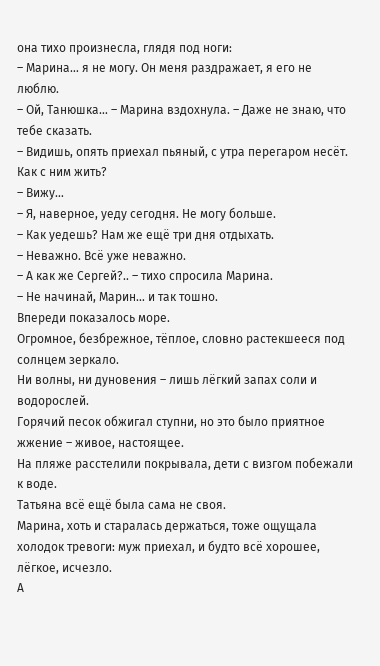она тихо произнесла, глядя под ноги:
– Марина… я не могу. Он меня раздражает, я его не люблю.
– Ой, Танюшка… – Марина вздохнула. – Даже не знаю, что тебе сказать.
– Видишь, опять приехал пьяный, с утра перегаром несёт. Как с ним жить?
– Вижу…
– Я, наверное, уеду сегодня. Не могу больше.
– Как уедешь? Нам же ещё три дня отдыхать.
– Неважно. Всё уже неважно.
– А как же Сергей?.. – тихо спросила Марина.
– Не начинай, Марин… и так тошно.
Впереди показалось море.
Огромное, безбрежное, тёплое, словно растекшееся под солнцем зеркало.
Ни волны, ни дуновения – лишь лёгкий запах соли и водорослей.
Горячий песок обжигал ступни, но это было приятное жжение – живое, настоящее.
На пляже расстелили покрывала, дети с визгом побежали к воде.
Татьяна всё ещё была сама не своя.
Марина, хоть и старалась держаться, тоже ощущала холодок тревоги: муж приехал, и будто всё хорошее, лёгкое, исчезло.
А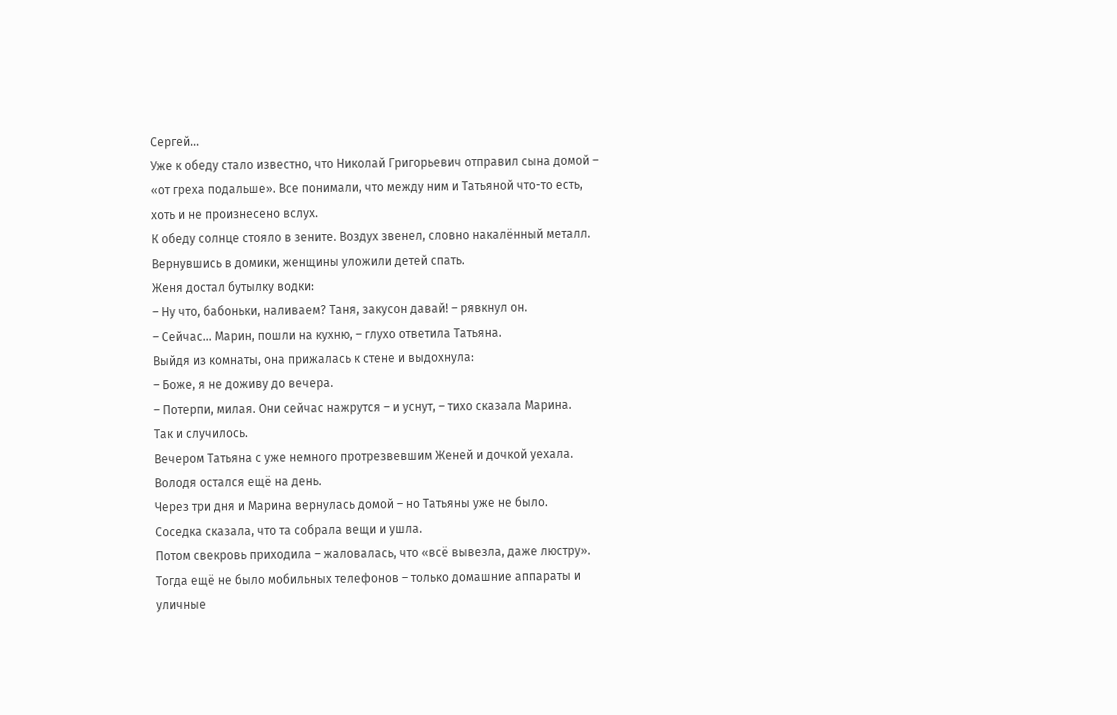Сергей…
Уже к обеду стало известно, что Николай Григорьевич отправил сына домой – «от греха подальше». Все понимали, что между ним и Татьяной что-то есть, хоть и не произнесено вслух.
К обеду солнце стояло в зените. Воздух звенел, словно накалённый металл. Вернувшись в домики, женщины уложили детей спать.
Женя достал бутылку водки:
– Ну что, бабоньки, наливаем? Таня, закусон давай! – рявкнул он.
– Сейчас… Марин, пошли на кухню, – глухо ответила Татьяна.
Выйдя из комнаты, она прижалась к стене и выдохнула:
– Боже, я не доживу до вечера.
– Потерпи, милая. Они сейчас нажрутся – и уснут, – тихо сказала Марина.
Так и случилось.
Вечером Татьяна с уже немного протрезвевшим Женей и дочкой уехала.
Володя остался ещё на день.
Через три дня и Марина вернулась домой – но Татьяны уже не было.
Соседка сказала, что та собрала вещи и ушла.
Потом свекровь приходила – жаловалась, что «всё вывезла, даже люстру».
Тогда ещё не было мобильных телефонов – только домашние аппараты и уличные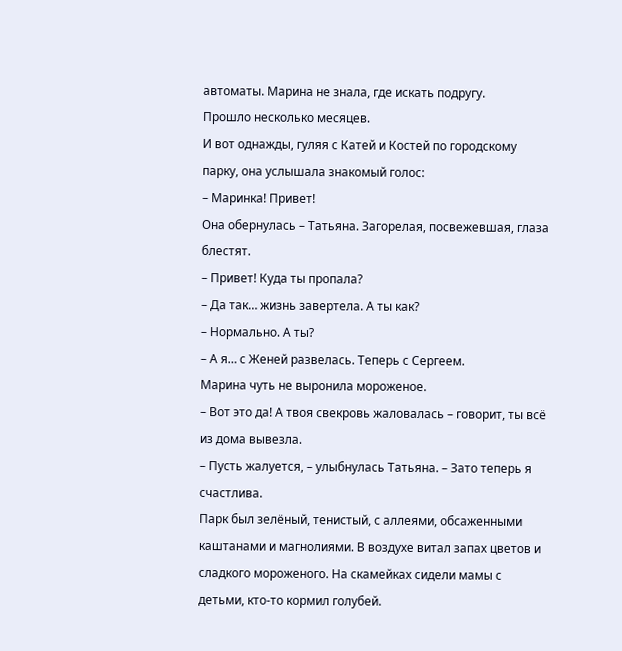автоматы. Марина не знала, где искать подругу.
Прошло несколько месяцев.
И вот однажды, гуляя с Катей и Костей по городскому парку, она услышала знакомый голос:
– Маринка! Привет!
Она обернулась – Татьяна. Загорелая, посвежевшая, глаза блестят.
– Привет! Куда ты пропала?
– Да так… жизнь завертела. А ты как?
– Нормально. А ты?
– А я… с Женей развелась. Теперь с Сергеем.
Марина чуть не выронила мороженое.
– Вот это да! А твоя свекровь жаловалась – говорит, ты всё из дома вывезла.
– Пусть жалуется, – улыбнулась Татьяна. – Зато теперь я счастлива.
Парк был зелёный, тенистый, с аллеями, обсаженными каштанами и магнолиями. В воздухе витал запах цветов и сладкого мороженого. На скамейках сидели мамы с детьми, кто-то кормил голубей.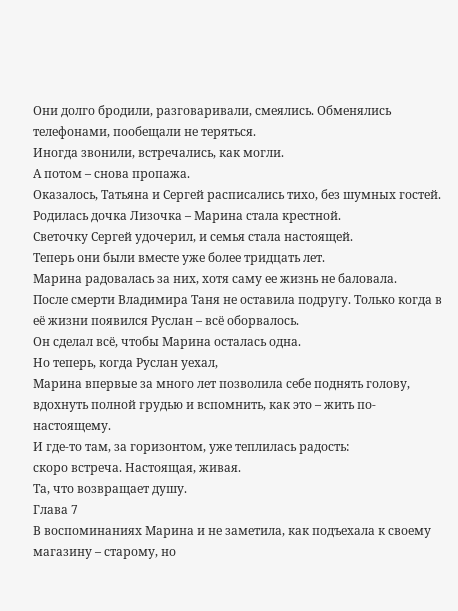Они долго бродили, разговаривали, смеялись. Обменялись телефонами, пообещали не теряться.
Иногда звонили, встречались, как могли.
А потом – снова пропажа.
Оказалось, Татьяна и Сергей расписались тихо, без шумных гостей. Родилась дочка Лизочка – Марина стала крестной.
Светочку Сергей удочерил, и семья стала настоящей.
Теперь они были вместе уже более тридцать лет.
Марина радовалась за них, хотя саму ее жизнь не баловала.
После смерти Владимира Таня не оставила подругу. Только когда в её жизни появился Руслан – всё оборвалось.
Он сделал всё, чтобы Марина осталась одна.
Но теперь, когда Руслан уехал,
Марина впервые за много лет позволила себе поднять голову, вдохнуть полной грудью и вспомнить, как это – жить по-настоящему.
И где-то там, за горизонтом, уже теплилась радость:
скоро встреча. Настоящая, живая.
Та, что возвращает душу.
Глава 7
В воспоминаниях Марина и не заметила, как подъехала к своему магазину – старому, но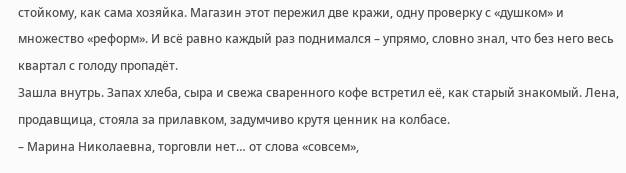стойкому, как сама хозяйка. Магазин этот пережил две кражи, одну проверку с «душком» и множество «реформ». И всё равно каждый раз поднимался – упрямо, словно знал, что без него весь квартал с голоду пропадёт.
Зашла внутрь. Запах хлеба, сыра и свежа сваренного кофе встретил её, как старый знакомый. Лена, продавщица, стояла за прилавком, задумчиво крутя ценник на колбасе.
– Марина Николаевна, торговли нет… от слова «совсем»,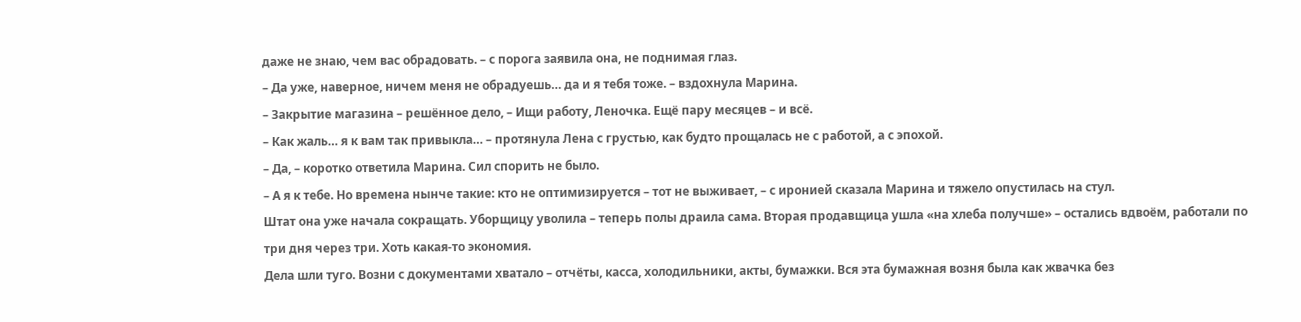даже не знаю, чем вас обрадовать. – с порога заявила она, не поднимая глаз.
– Да уже, наверное, ничем меня не обрадуешь… да и я тебя тоже. – вздохнула Марина.
– Закрытие магазина – решённое дело, – Ищи работу, Леночка. Ещё пару месяцев – и всё.
– Как жаль… я к вам так привыкла… – протянула Лена с грустью, как будто прощалась не с работой, а с эпохой.
– Да, – коротко ответила Марина. Сил спорить не было.
– А я к тебе. Но времена нынче такие: кто не оптимизируется – тот не выживает, – с иронией сказала Марина и тяжело опустилась на стул.
Штат она уже начала сокращать. Уборщицу уволила – теперь полы драила сама. Вторая продавщица ушла «на хлеба получше» – остались вдвоём, работали по три дня через три. Хоть какая-то экономия.
Дела шли туго. Возни с документами хватало – отчёты, касса, холодильники, акты, бумажки. Вся эта бумажная возня была как жвачка без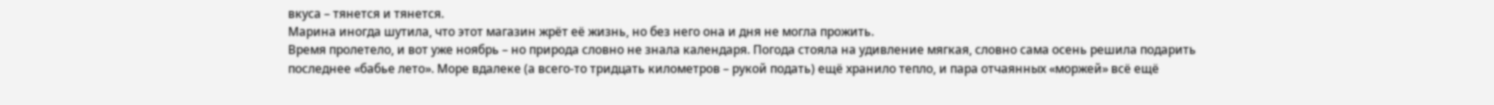вкуса – тянется и тянется.
Марина иногда шутила, что этот магазин жрёт её жизнь, но без него она и дня не могла прожить.
Время пролетело, и вот уже ноябрь – но природа словно не знала календаря. Погода стояла на удивление мягкая, словно сама осень решила подарить последнее «бабье лето». Море вдалеке (а всего-то тридцать километров – рукой подать) ещё хранило тепло, и пара отчаянных «моржей» всё ещё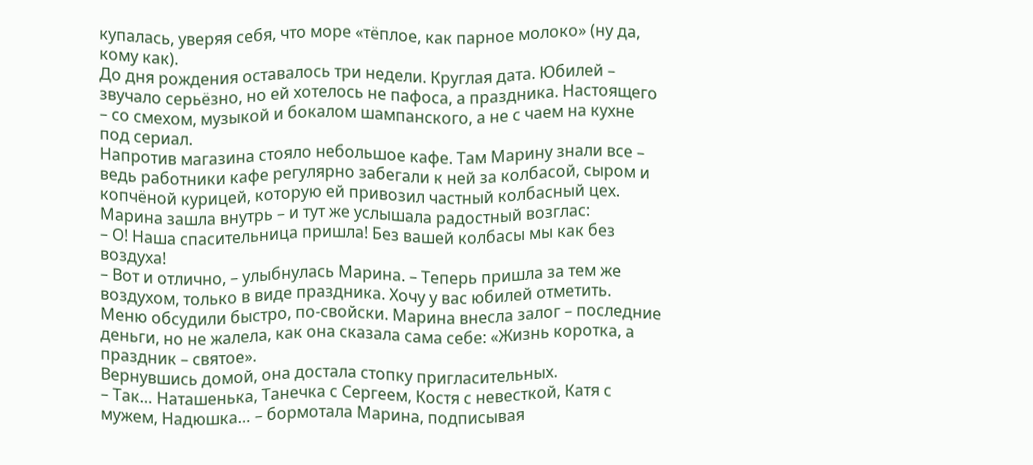купалась, уверяя себя, что море «тёплое, как парное молоко» (ну да, кому как).
До дня рождения оставалось три недели. Круглая дата. Юбилей – звучало серьёзно, но ей хотелось не пафоса, а праздника. Настоящего – со смехом, музыкой и бокалом шампанского, а не с чаем на кухне под сериал.
Напротив магазина стояло небольшое кафе. Там Марину знали все – ведь работники кафе регулярно забегали к ней за колбасой, сыром и копчёной курицей, которую ей привозил частный колбасный цех.
Марина зашла внутрь – и тут же услышала радостный возглас:
– О! Наша спасительница пришла! Без вашей колбасы мы как без воздуха!
– Вот и отлично, – улыбнулась Марина. – Теперь пришла за тем же воздухом, только в виде праздника. Хочу у вас юбилей отметить.
Меню обсудили быстро, по-свойски. Марина внесла залог – последние деньги, но не жалела, как она сказала сама себе: «Жизнь коротка, а праздник – святое».
Вернувшись домой, она достала стопку пригласительных.
– Так… Наташенька, Танечка с Сергеем, Костя с невесткой, Катя с мужем, Надюшка… – бормотала Марина, подписывая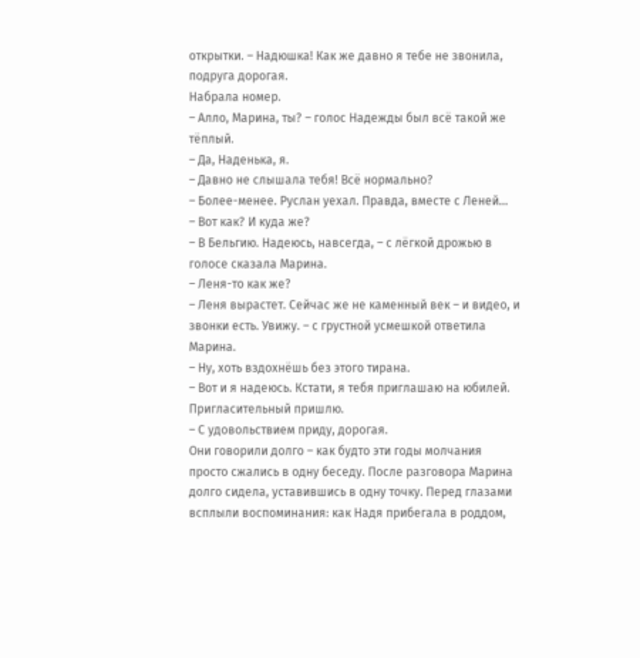открытки. – Надюшка! Как же давно я тебе не звонила, подруга дорогая.
Набрала номер.
– Алло, Марина, ты? – голос Надежды был всё такой же тёплый.
– Да, Наденька, я.
– Давно не слышала тебя! Всё нормально?
– Более-менее. Руслан уехал. Правда, вместе с Леней…
– Вот как? И куда же?
– В Бельгию. Надеюсь, навсегда, – с лёгкой дрожью в голосе сказала Марина.
– Леня-то как же?
– Леня вырастет. Сейчас же не каменный век – и видео, и звонки есть. Увижу. – с грустной усмешкой ответила Марина.
– Ну, хоть вздохнёшь без этого тирана.
– Вот и я надеюсь. Кстати, я тебя приглашаю на юбилей. Пригласительный пришлю.
– С удовольствием приду, дорогая.
Они говорили долго – как будто эти годы молчания просто сжались в одну беседу. После разговора Марина долго сидела, уставившись в одну точку. Перед глазами всплыли воспоминания: как Надя прибегала в роддом,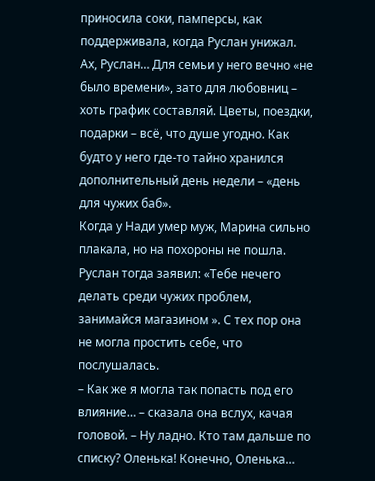приносила соки, памперсы, как поддерживала, когда Руслан унижал.
Ах, Руслан… Для семьи у него вечно «не было времени», зато для любовниц – хоть график составляй. Цветы, поездки, подарки – всё, что душе угодно. Как будто у него где-то тайно хранился дополнительный день недели – «день для чужих баб».
Когда у Нади умер муж, Марина сильно плакала, но на похороны не пошла. Руслан тогда заявил: «Тебе нечего делать среди чужих проблем, занимайся магазином ». С тех пор она не могла простить себе, что послушалась.
– Как же я могла так попасть под его влияние… – сказала она вслух, качая головой. – Ну ладно. Кто там дальше по списку? Оленька! Конечно, Оленька…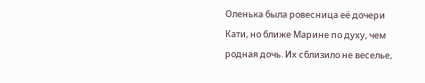Оленька была ровесница её дочери Кати, но ближе Марине по духу, чем родная дочь. Их сблизило не веселье,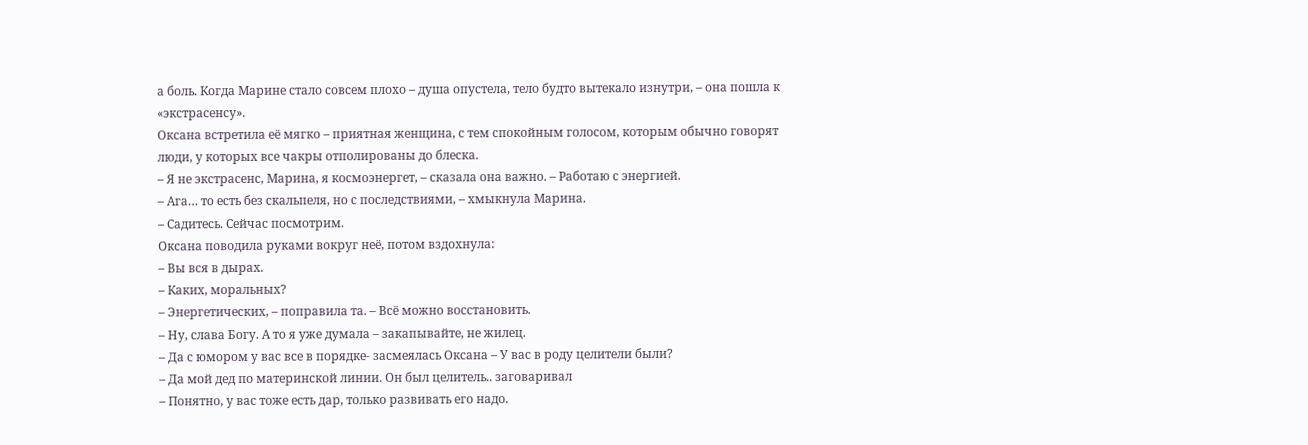а боль. Когда Марине стало совсем плохо – душа опустела, тело будто вытекало изнутри, – она пошла к «экстрасенсу».
Оксана встретила её мягко – приятная женщина, с тем спокойным голосом, которым обычно говорят люди, у которых все чакры отполированы до блеска.
– Я не экстрасенс, Марина, я космоэнергет, – сказала она важно. – Работаю с энергией.
– Ага… то есть без скальпеля, но с последствиями, – хмыкнула Марина.
– Садитесь. Сейчас посмотрим.
Оксана поводила руками вокруг неё, потом вздохнула:
– Вы вся в дырах.
– Каких, моральных?
– Энергетических, – поправила та. – Всё можно восстановить.
– Ну, слава Богу. А то я уже думала – закапывайте, не жилец.
– Да с юмором у вас все в порядке- засмеялась Оксана – У вас в роду целители были?
– Да мой дед по материнской линии. Он был целитель.. заговаривал
– Понятно, у вас тоже есть дар, только развивать его надо.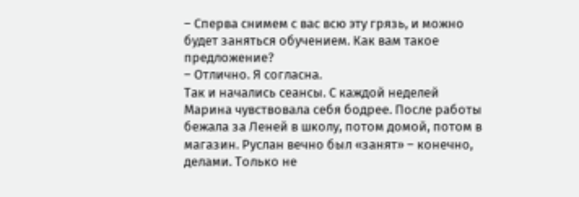– Сперва снимем с вас всю эту грязь, и можно будет заняться обучением. Как вам такое предложение?
– Отлично. Я согласна.
Так и начались сеансы. С каждой неделей Марина чувствовала себя бодрее. После работы бежала за Леней в школу, потом домой, потом в магазин. Руслан вечно был «занят» – конечно, делами. Только не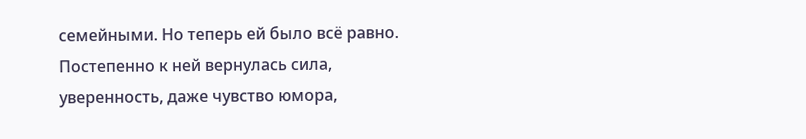семейными. Но теперь ей было всё равно. Постепенно к ней вернулась сила, уверенность, даже чувство юмора,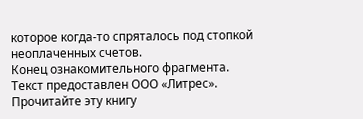которое когда-то спряталось под стопкой неоплаченных счетов.
Конец ознакомительного фрагмента.
Текст предоставлен ООО «Литрес».
Прочитайте эту книгу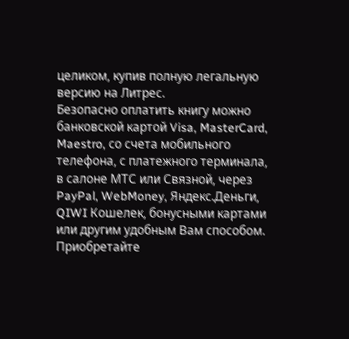целиком, купив полную легальную версию на Литрес.
Безопасно оплатить книгу можно банковской картой Visa, MasterCard, Maestro, со счета мобильного телефона, с платежного терминала, в салоне МТС или Связной, через PayPal, WebMoney, Яндекс.Деньги, QIWI Кошелек, бонусными картами или другим удобным Вам способом.
Приобретайте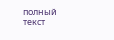полный текст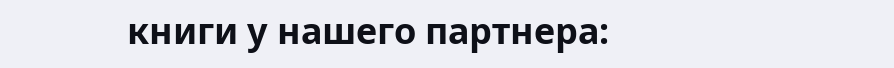книги у нашего партнера: